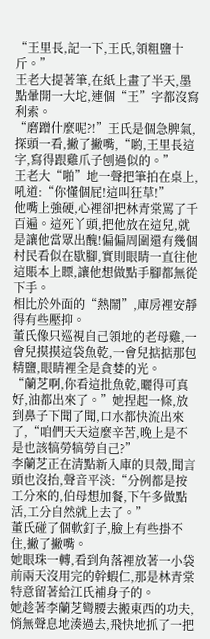“王里長,記一下,王氏,領粗鹽十斤。”
王老大提著筆,在紙上畫了半天,墨點暈開一大坨,連個“王”字都沒寫利索。
“磨蹭什麼呢?!”王氏是個急脾氣,探頭一看,撇了撇嘴,“喲,王里長這字,寫得跟雞爪子刨過似的。”
王老大“啪”地一聲把筆拍在桌上,吼道:“你懂個屁!這叫狂草!”
他嘴上強硬,心裡卻把林青棠罵了千百遍。這死丫頭,把他放在這兒,就是讓他當眾出醜!偏偏周圍還有幾個村民看似在歇腳,實則眼睛一直往他這賬本上瞟,讓他想做點手腳都無從下手。
相比於外面的“熱鬧”,庫房裡安靜得有些壓抑。
董氏像只巡視自己領地的老母雞,一會兒摸摸這袋魚乾,一會兒掂掂那包精鹽,眼睛裡全是貪婪的光。
“蘭芝啊,你看這批魚乾,曬得可真好,油都出來了。”她捏起一條,放到鼻子下聞了聞,口水都快流出來了,“咱們天天這麼辛苦,晚上是不是也該犒勞犒勞自己?”
李蘭芝正在清點新入庫的貝殼,聞言頭也沒抬,聲音平淡:“分例都是按工分來的,伯母想加餐,下午多做點活,工分自然就上去了。”
董氏碰了個軟釘子,臉上有些掛不住,撇了撇嘴。
她眼珠一轉,看到角落裡放著一小袋前兩天沒用完的幹蝦仁,那是林青棠特意留著給江氏補身子的。
她趁著李蘭芝彎腰去搬東西的功夫,悄無聲息地湊過去,飛快地抓了一把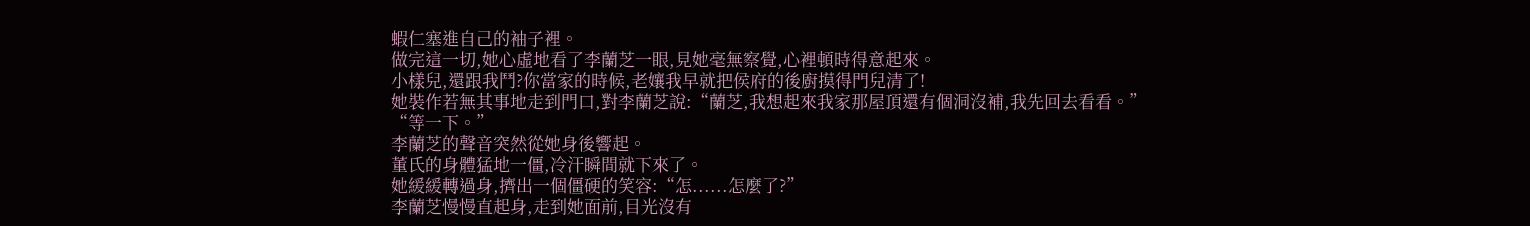蝦仁塞進自己的袖子裡。
做完這一切,她心虛地看了李蘭芝一眼,見她毫無察覺,心裡頓時得意起來。
小樣兒,還跟我鬥?你當家的時候,老孃我早就把侯府的後廚摸得門兒清了!
她裝作若無其事地走到門口,對李蘭芝說:“蘭芝,我想起來我家那屋頂還有個洞沒補,我先回去看看。”
“等一下。”
李蘭芝的聲音突然從她身後響起。
董氏的身體猛地一僵,冷汗瞬間就下來了。
她緩緩轉過身,擠出一個僵硬的笑容:“怎......怎麼了?”
李蘭芝慢慢直起身,走到她面前,目光沒有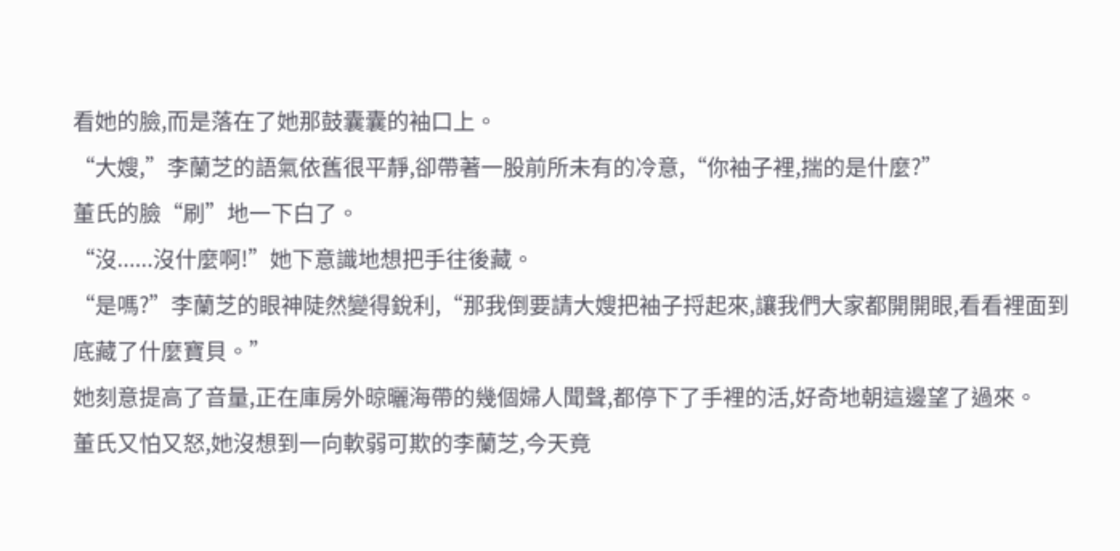看她的臉,而是落在了她那鼓囊囊的袖口上。
“大嫂,”李蘭芝的語氣依舊很平靜,卻帶著一股前所未有的冷意,“你袖子裡,揣的是什麼?”
董氏的臉“刷”地一下白了。
“沒......沒什麼啊!”她下意識地想把手往後藏。
“是嗎?”李蘭芝的眼神陡然變得銳利,“那我倒要請大嫂把袖子捋起來,讓我們大家都開開眼,看看裡面到底藏了什麼寶貝。”
她刻意提高了音量,正在庫房外晾曬海帶的幾個婦人聞聲,都停下了手裡的活,好奇地朝這邊望了過來。
董氏又怕又怒,她沒想到一向軟弱可欺的李蘭芝,今天竟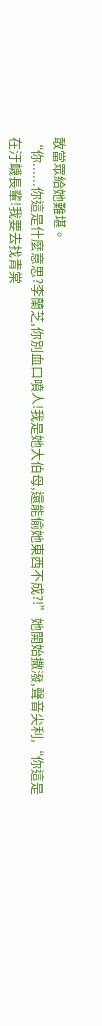敢當眾給她難堪。
“你......你這是什麼意思?李蘭芝,你別血口噴人!我是她大伯母,還能偷她東西不成?!”她開始撒潑,聲音尖利,“你這是在汙衊長輩!我要去找青棠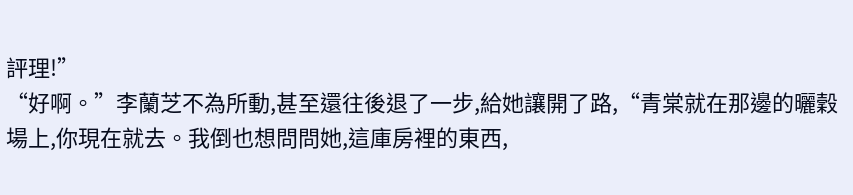評理!”
“好啊。”李蘭芝不為所動,甚至還往後退了一步,給她讓開了路,“青棠就在那邊的曬穀場上,你現在就去。我倒也想問問她,這庫房裡的東西,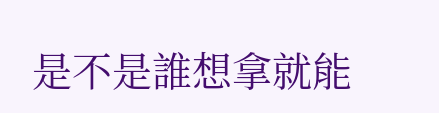是不是誰想拿就能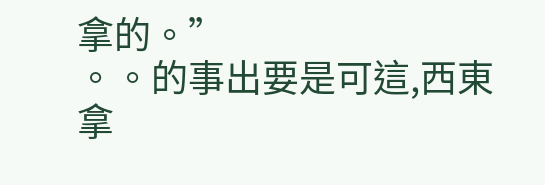拿的。”
。。的事出要是可這,西東拿